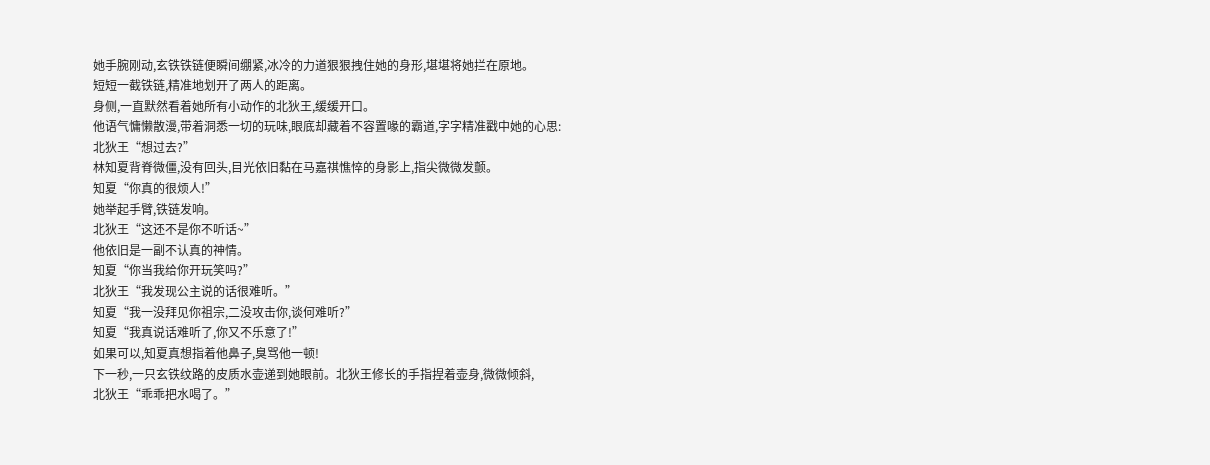她手腕刚动,玄铁铁链便瞬间绷紧,冰冷的力道狠狠拽住她的身形,堪堪将她拦在原地。
短短一截铁链,精准地划开了两人的距离。
身侧,一直默然看着她所有小动作的北狄王,缓缓开口。
他语气慵懒散漫,带着洞悉一切的玩味,眼底却藏着不容置喙的霸道,字字精准戳中她的心思:
北狄王“想过去?”
林知夏背脊微僵,没有回头,目光依旧黏在马嘉祺憔悴的身影上,指尖微微发颤。
知夏“你真的很烦人!”
她举起手臂,铁链发响。
北狄王“这还不是你不听话~”
他依旧是一副不认真的神情。
知夏“你当我给你开玩笑吗?”
北狄王“我发现公主说的话很难听。”
知夏“我一没拜见你祖宗,二没攻击你,谈何难听?”
知夏“我真说话难听了,你又不乐意了!”
如果可以,知夏真想指着他鼻子,臭骂他一顿!
下一秒,一只玄铁纹路的皮质水壶递到她眼前。北狄王修长的手指捏着壶身,微微倾斜,
北狄王“乖乖把水喝了。”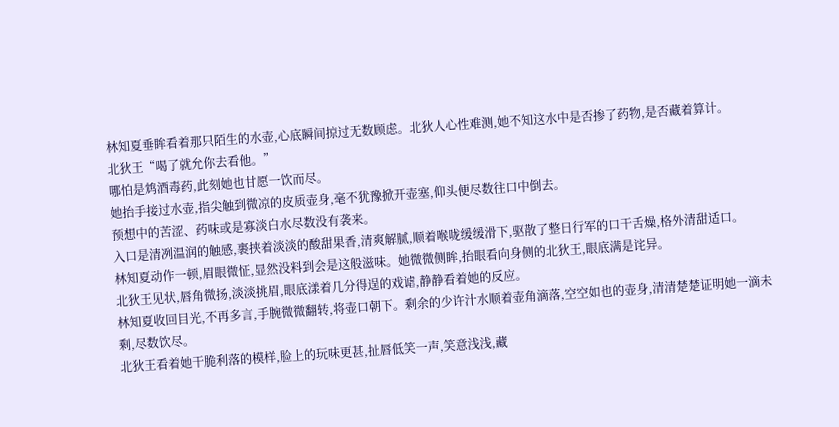林知夏垂眸看着那只陌生的水壶,心底瞬间掠过无数顾虑。北狄人心性难测,她不知这水中是否掺了药物,是否藏着算计。
北狄王“喝了就允你去看他。”
哪怕是鸩酒毒药,此刻她也甘愿一饮而尽。
她抬手接过水壶,指尖触到微凉的皮质壶身,毫不犹豫掀开壶塞,仰头便尽数往口中倒去。
预想中的苦涩、药味或是寡淡白水尽数没有袭来。
入口是清冽温润的触感,裹挟着淡淡的酸甜果香,清爽解腻,顺着喉咙缓缓滑下,驱散了整日行军的口干舌燥,格外清甜适口。
林知夏动作一顿,眉眼微怔,显然没料到会是这般滋味。她微微侧眸,抬眼看向身侧的北狄王,眼底满是诧异。
北狄王见状,唇角微扬,淡淡挑眉,眼底漾着几分得逞的戏谑,静静看着她的反应。
林知夏收回目光,不再多言,手腕微微翻转,将壶口朝下。剩余的少许汁水顺着壶角滴落,空空如也的壶身,清清楚楚证明她一滴未剩,尽数饮尽。
北狄王看着她干脆利落的模样,脸上的玩味更甚,扯唇低笑一声,笑意浅浅,藏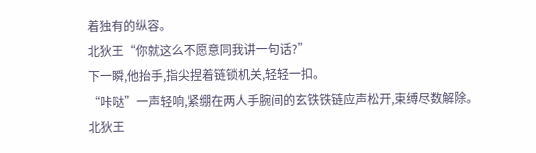着独有的纵容。
北狄王“你就这么不愿意同我讲一句话?”
下一瞬,他抬手,指尖捏着链锁机关,轻轻一扣。
“咔哒”一声轻响,紧绷在两人手腕间的玄铁铁链应声松开,束缚尽数解除。
北狄王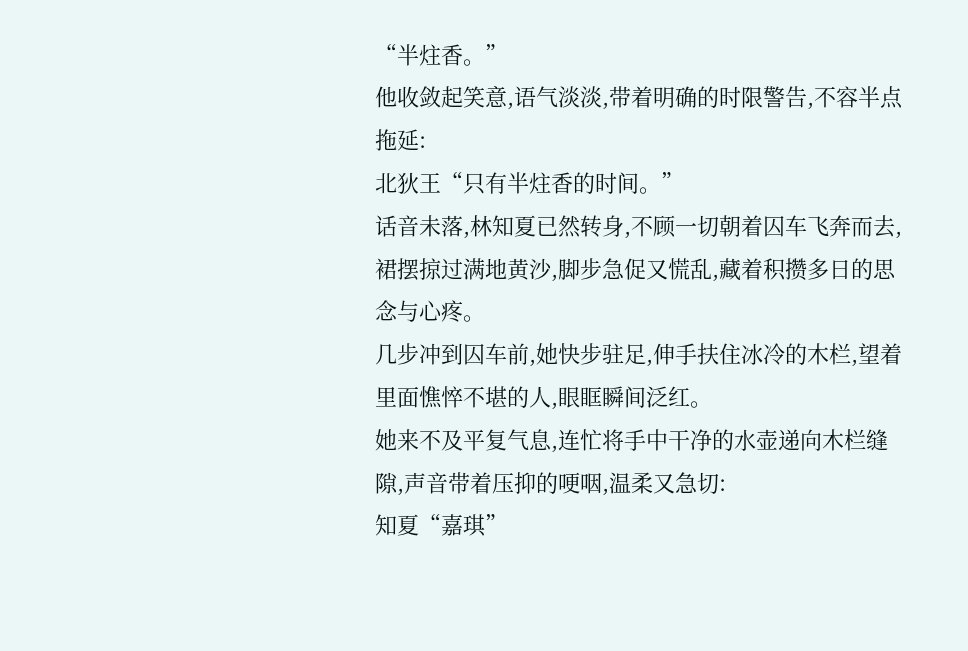“半炷香。”
他收敛起笑意,语气淡淡,带着明确的时限警告,不容半点拖延:
北狄王“只有半炷香的时间。”
话音未落,林知夏已然转身,不顾一切朝着囚车飞奔而去,裙摆掠过满地黄沙,脚步急促又慌乱,藏着积攒多日的思念与心疼。
几步冲到囚车前,她快步驻足,伸手扶住冰冷的木栏,望着里面憔悴不堪的人,眼眶瞬间泛红。
她来不及平复气息,连忙将手中干净的水壶递向木栏缝隙,声音带着压抑的哽咽,温柔又急切:
知夏“嘉琪”